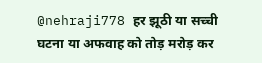@nehraji778 हर झूठी या सच्ची घटना या अफवाह को तोड़ मरोड़ कर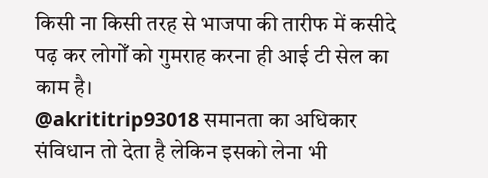किसी ना किसी तरह से भाजपा की तारीफ में कसीदे पढ़ कर लोगोँ को गुमराह करना ही आई टी सेल का काम है।
@akrititrip93018 समानता का अधिकार संविधान तो देता है लेकिन इसको लेना भी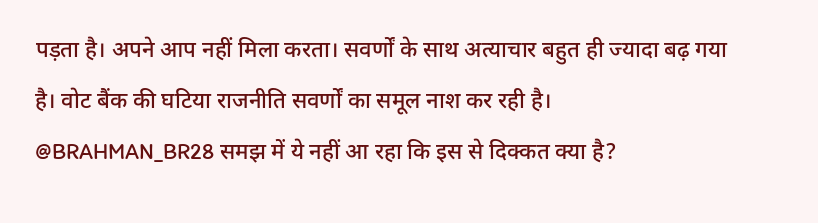पड़ता है। अपने आप नहीं मिला करता। सवर्णों के साथ अत्याचार बहुत ही ज्यादा बढ़ गया है। वोट बैंक की घटिया राजनीति सवर्णों का समूल नाश कर रही है।
@BRAHMAN_BR28 समझ में ये नहीं आ रहा कि इस से दिक्कत क्या है?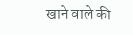खाने वाले की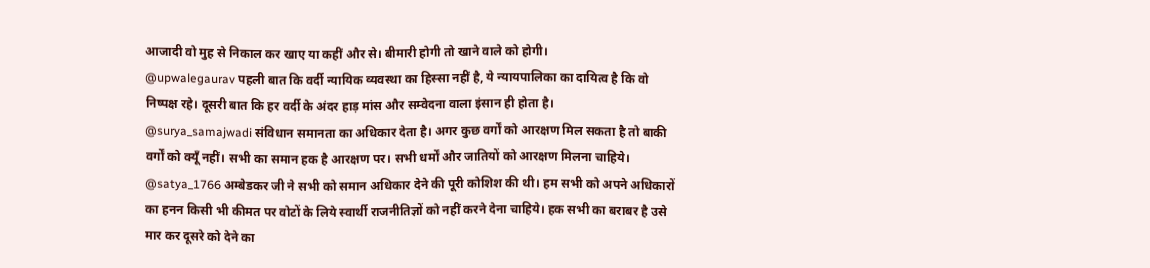आजादी वो मुह से निकाल कर खाए या कहीं और से। बीमारी होगी तो खाने वाले को होगी।
@upwalegaurav पहली बात कि वर्दी न्यायिक व्यवस्था का हिस्सा नहीं है, ये न्यायपालिका का दायित्व है कि वो निष्पक्ष रहे। दूसरी बात कि हर वर्दी के अंदर हाड़ मांस और सम्वेदना वाला इंसान ही होता है।
@surya_samajwadi संविधान समानता का अधिकार देता है। अगर कुछ वर्गों को आरक्षण मिल सकता है तो बाकी वर्गों को क्यूँ नहीं। सभी का समान हक है आरक्षण पर। सभी धर्मों और जातियों को आरक्षण मिलना चाहिये।
@satya_1766 अम्बेडकर जी ने सभी को समान अधिकार देने की पूरी कोशिश की थी। हम सभी को अपने अधिकारों का हनन किसी भी कीमत पर वोटों के लिये स्वार्थी राजनीतिज्ञों को नहीं करने देना चाहिये। हक सभी का बराबर है उसे मार कर दूसरे को देने का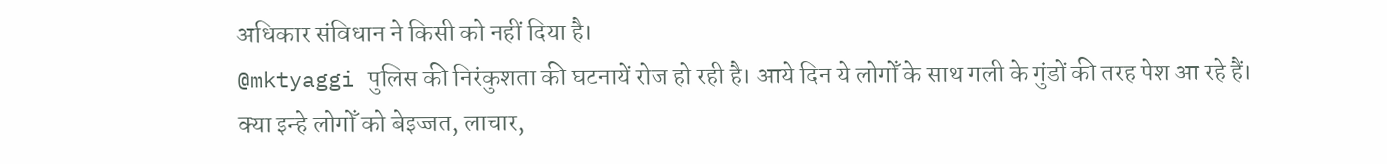अधिकार संविधान ने किसी को नहीं दिया है।
@mktyaggi पुलिस की निरंकुशता की घटनायें रोज हो रही है। आये दिन ये लोगोँ के साथ गली के गुंडों की तरह पेश आ रहे हैं।
क्या इन्हे लोगोँ को बेइज्जत, लाचार,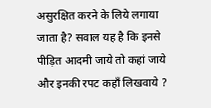असुरक्षित करने के लिये लगाया जाता है? सवाल यह है कि इनसे पीड़ित आदमी जाये तो कहां जाये और इनकी रपट कहाँ लिखवाये ?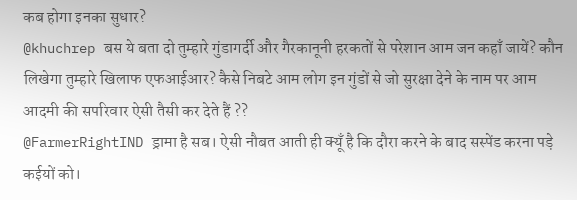कब होगा इनका सुधार?
@khuchrep बस ये बता दो तुम्हारे गुंडागर्दी और गैरकानूनी हरकतों से परेशान आम जन कहाँ जायें? कौन लिखेगा तुम्हारे खिलाफ एफआईआर? कैसे निबटे आम लोग इन गुंडों से जो सुरक्षा देने के नाम पर आम आदमी की सपरिवार ऐसी तैसी कर देते हैं ??
@FarmerRightIND ड्रामा है सब। ऐसी नौबत आती ही क्यूँ है कि दौरा करने के बाद सस्पेंड करना पड़े कईयों को।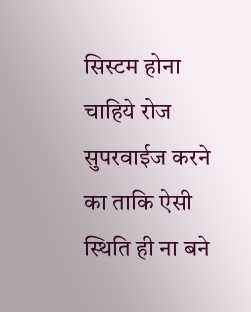सिस्टम होना चाहिये रोज सुपरवाईज करने का ताकि ऐसी स्थिति ही ना बने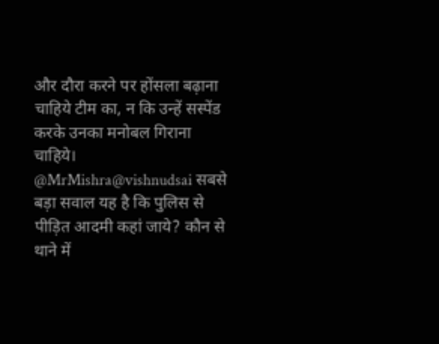और दौरा करने पर होंसला बढ़ाना चाहिये टीम का, न कि उन्हें सस्पेंड करके उनका मनोबल गिराना चाहिये।
@MrMishra@vishnudsai सबसे बड़ा सवाल यह है कि पुलिस से पीड़ित आदमी कहां जाये? कौन से थाने में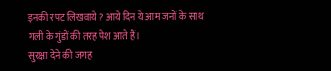इनकी रपट लिखवाये ? आये दिन ये आम जनों के साथ गली के गुंडों की तरह पेश आते हैं।
सुरक्षा देने की जगह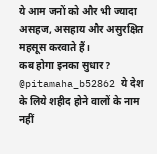ये आम जनों को और भी ज्यादा असहज, असहाय और असुरक्षित महसूस करवाते हैं।
कब होगा इनका सुधार?
@pitamaha_b52862 ये देश के लिये शहीद होने वालों के नाम नहीं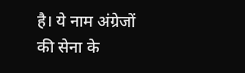है। ये नाम अंग्रेजों की सेना के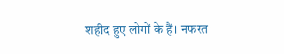शहीद हुए लोगों के हैं। नफरत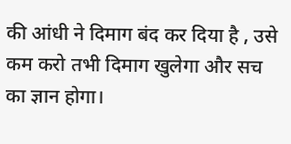की आंधी ने दिमाग बंद कर दिया है , उसे कम करो तभी दिमाग खुलेगा और सच का ज्ञान होगा।